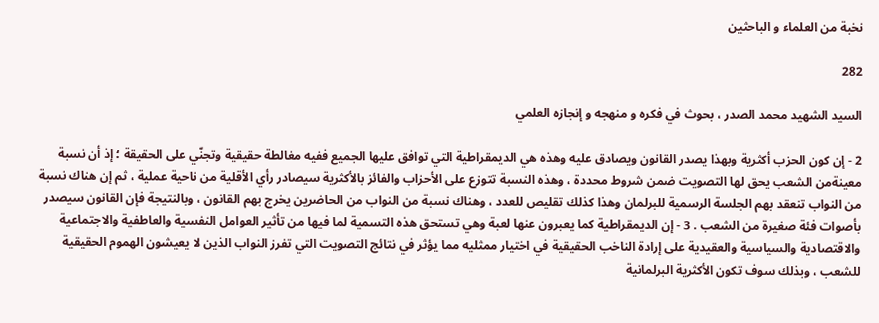نخبة من العلماء و الباحثين

282

السيد الشهيد محمد الصدر ، بحوث في فكره و منهجه و إنجازه العلمي

2 - إن كون الحزب أكثرية وبهذا يصدر القانون ويصادق عليه وهذه هي الديمقراطية التي توافق عليها الجميع ففيه مغالطة حقيقية وتجنّي على الحقيقة ؛ إذ أن نسبة معينةمن الشعب يحق لها التصويت ضمن شروط محددة ، وهذه النسبة تتوزع على الأحزاب والفائز بالأكثرية سيصادر رأي الأقلية من ناحية عملية ، ثم إن هناك نسبة من النواب تنعقد بهم الجلسة الرسمية للبرلمان وهذا كذلك تقليص للعدد ، وهناك نسبة من النواب من الحاضرين يخرج بهم القانون ، وبالنتيجة فإن القانون سيصدر بأصوات فئة صغيرة من الشعب . 3 - إن الديمقراطية كما يعبرون عنها لعبة وهي تستحق هذه التسمية لما فيها من تأثير العوامل النفسية والعاطفية والاجتماعية والاقتصادية والسياسية والعقيدية على إرادة الناخب الحقيقية في اختيار ممثليه مما يؤثر في نتائج التصويت التي تفرز النواب الذين لا يعيشون الهموم الحقيقية للشعب ، وبذلك سوف تكون الأكثرية البرلمانية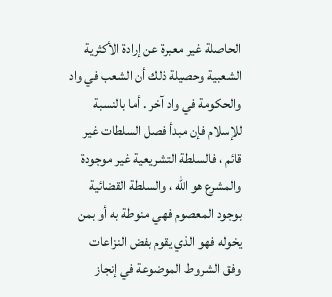الحاصلة غير معبرة عن إرادة الأكثرية الشعبية وحصيلة ذلك أن الشعب في واد والحكومة في واد آخر . أما بالنسبة للإسلام فإن مبدأ فصل السلطات غير قائم ، فالسلطة التشريعية غير موجودة والمشرع هو الله ، والسلطة القضائية بوجود المعصوم فهي منوطة به أو بمن يخوله فهو الذي يقوم بفض النزاعات وفق الشروط الموضوعة في إنجاز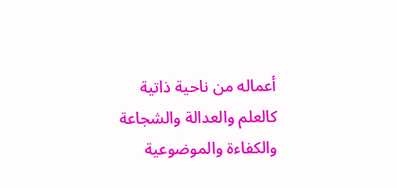أعماله من ناحية ذاتية كالعلم والعدالة والشجاعة والكفاءة والموضوعية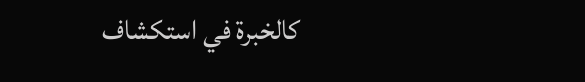كالخبرة في استكشاف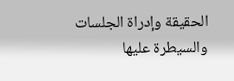الحقيقة وإدراة الجلسات والسيطرة عليها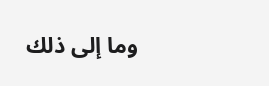وما إلى ذلك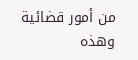من أمور قضائية وهذه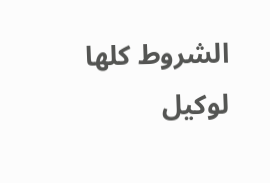الشروط كلها لوكيل